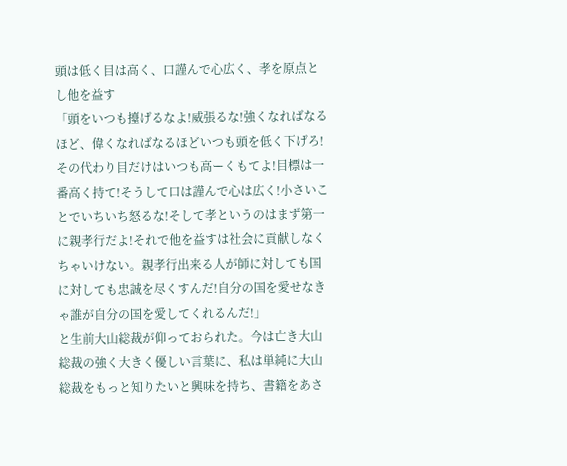頭は低く目は高く、口謹んで心広く、孝を原点とし他を益す
「頭をいつも擡げるなよ!威張るな!強くなればなるほど、偉くなればなるほどいつも頭を低く下げろ!その代わり目だけはいつも高ーくもてよ!目標は一番高く持て!そうして口は謹んで心は広く!小さいことでいちいち怒るな!そして孝というのはまず第一に親孝行だよ!それで他を益すは社会に貢献しなくちゃいけない。親孝行出来る人が師に対しても国に対しても忠誠を尽くすんだ!自分の国を愛せなきゃ誰が自分の国を愛してくれるんだ!」
と生前大山総裁が仰っておられた。今は亡き大山総裁の強く大きく優しい言葉に、私は単純に大山総裁をもっと知りたいと興味を持ち、書籍をあさ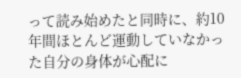って読み始めたと同時に、約10年間ほとんど運動していなかった自分の身体が心配に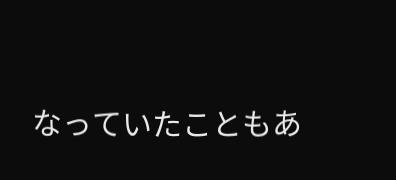なっていたこともあ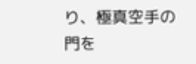り、極真空手の門を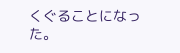くぐることになった。